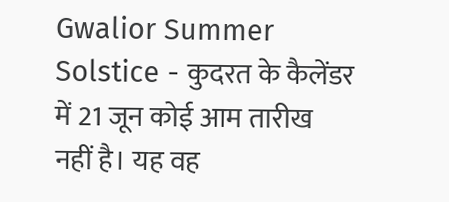Gwalior Summer Solstice - कुदरत के कैलेंडर में 21 जून कोई आम तारीख नहीं है। यह वह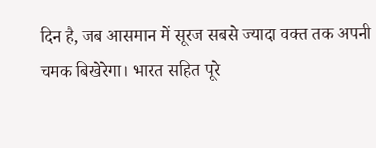दिन है, जब आसमान में सूरज सबसे ज्यादा वक्त तक अपनी चमक बिखेरेगा। भारत सहित पूरे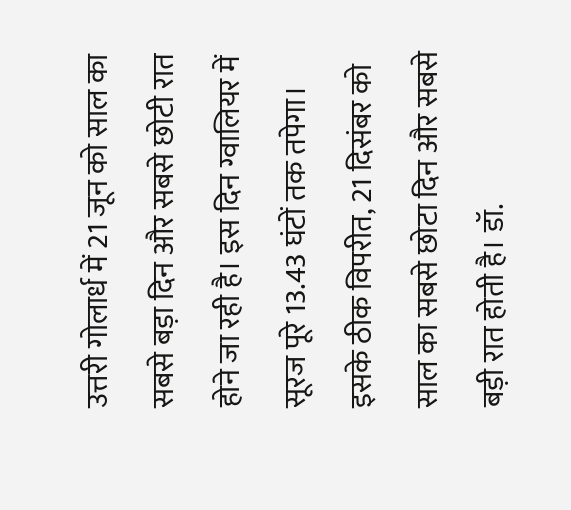उत्तरी गोलार्ध में 21 जून को साल का सबसे बड़ा दिन और सबसे छोटी रात होने जा रही है। इस दिन ग्वालियर में सूरज पूरे 13.43 घंटों तक तपेगा। इसके ठीक विपरीत, 21 दिसंबर को साल का सबसे छोटा दिन और सबसे बड़ी रात होती है। डॉ.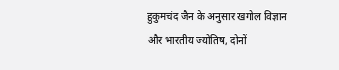हुकुमचंद जैन के अनुसार खगोल विज्ञान और भारतीय ज्योतिष, दोनों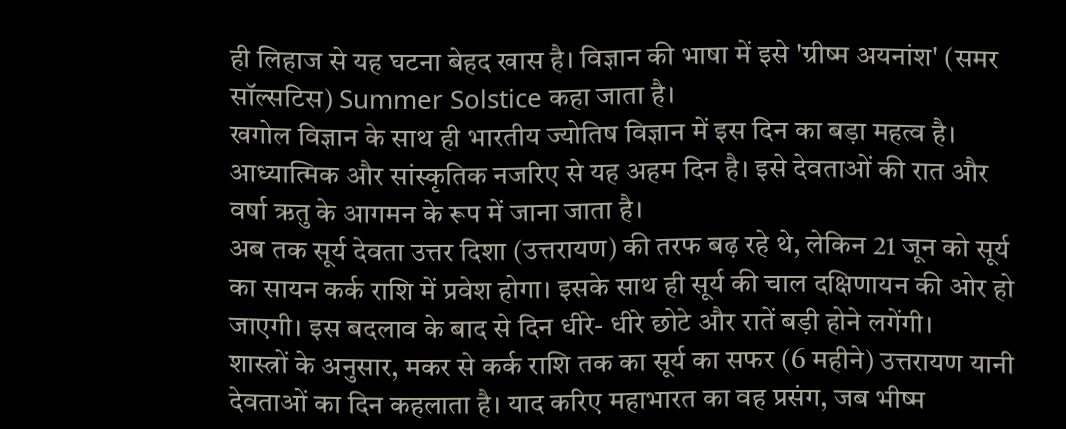ही लिहाज से यह घटना बेहद खास है। विज्ञान की भाषा में इसे 'ग्रीष्म अयनांश' (समर सॉल्सटिस) Summer Solstice कहा जाता है।
खगोल विज्ञान के साथ ही भारतीय ज्योतिष विज्ञान में इस दिन का बड़ा महत्व है। आध्यात्मिक और सांस्कृतिक नजरिए से यह अहम दिन है। इसे देवताओं की रात और वर्षा ऋतु के आगमन के रूप में जाना जाता है।
अब तक सूर्य देवता उत्तर दिशा (उत्तरायण) की तरफ बढ़ रहे थे, लेकिन 21 जून को सूर्य का सायन कर्क राशि में प्रवेश होगा। इसके साथ ही सूर्य की चाल दक्षिणायन की ओर हो जाएगी। इस बदलाव के बाद से दिन धीरे- धीरे छोटे और रातें बड़ी होने लगेंगी।
शास्त्रों के अनुसार, मकर से कर्क राशि तक का सूर्य का सफर (6 महीने) उत्तरायण यानी देवताओं का दिन कहलाता है। याद करिए महाभारत का वह प्रसंग, जब भीष्म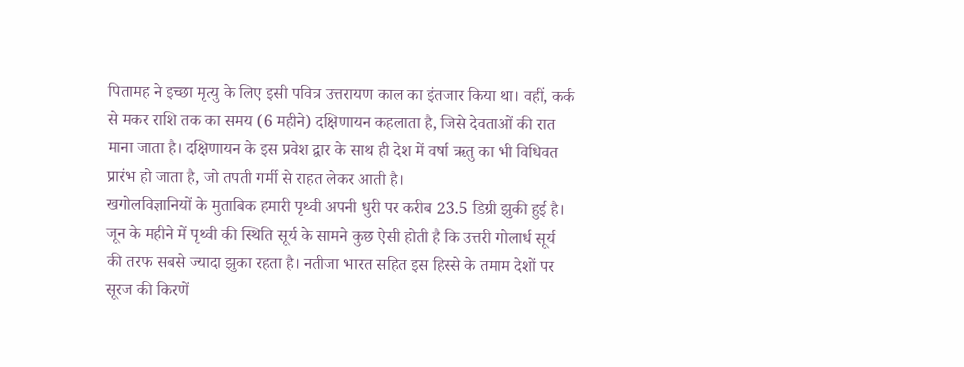पितामह ने इच्छा मृत्यु के लिए इसी पवित्र उत्तरायण काल का इंतजार किया था। वहीं, कर्क से मकर राशि तक का समय (6 महीने) दक्षिणायन कहलाता है, जिसे देवताओं की रात माना जाता है। दक्षिणायन के इस प्रवेश द्वार के साथ ही देश में वर्षा ऋतु का भी विधिवत प्रारंभ हो जाता है, जो तपती गर्मी से राहत लेकर आती है।
खगोलविज्ञानियों के मुताबिक हमारी पृथ्वी अपनी धुरी पर करीब 23.5 डिग्री झुकी हुई है। जून के महीने में पृथ्वी की स्थिति सूर्य के सामने कुछ ऐसी होती है कि उत्तरी गोलार्ध सूर्य की तरफ सबसे ज्यादा झुका रहता है। नतीजा भारत सहित इस हिस्से के तमाम देशों पर सूरज की किरणें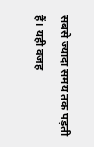सबसे ज्यादा समय तक पड़ती हैं। यही वजह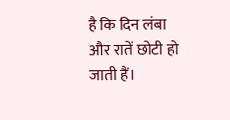है कि दिन लंबा और रातें छोटी हो जाती हैं।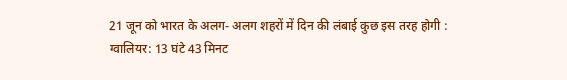21 जून को भारत के अलग- अलग शहरों में दिन की लंबाई कुछ इस तरह होगी :
ग्वालियर: 13 घंटे 43 मिनट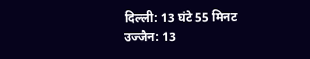दिल्ली: 13 घंटे 55 मिनट
उज्जैन: 13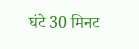घंटे 30 मिनट